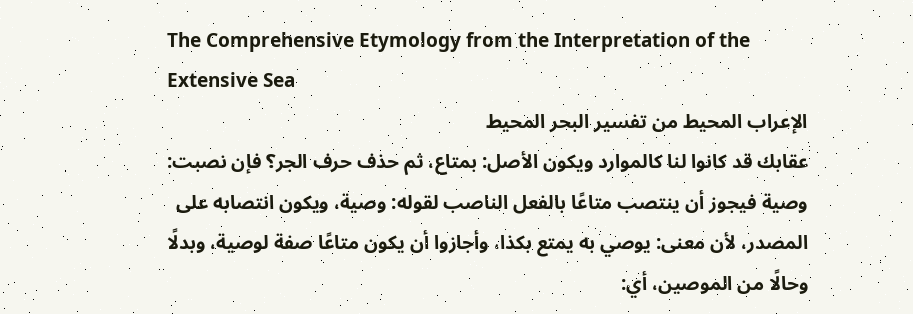The Comprehensive Etymology from the Interpretation of the Extensive Sea
الإعراب المحيط من تفسير البحر المحيط
عقابك قد كانوا لنا كالموارد ويكون الأصل: بمتاع، ثم حذف حرف الجر؟ فإن نصبت: وصية فيجوز أن ينتصب متاعًا بالفعل الناصب لقوله: وصية، ويكون انتصابه على المصدر، لأن معنى: يوصي به يمتع بكذا، وأجازوا أن يكون متاعًا صفة لوصية، وبدلًا وحالًا من الموصين، أي: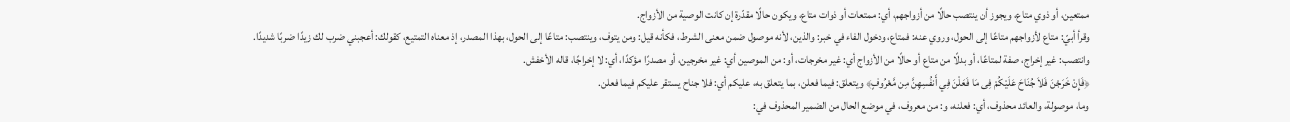ممتعين، أو ذوي متاع، ويجوز أن ينتصب حالًا من أزواجهم، أي: ممتعات أو ذوات متاع، ويكون حالًا مقدّرة إن كانت الوصية من الأزواج.
وقرأ أبيّ: متاع لأزواجهم متاعًا إلى الحول، وروي عنه: فمتاع، ودخول الفاء في خبر: والذين، لأنه موصول ضمن معنى الشرط، فكأنه قيل: ومن يتوف، وينتصب: متاعًا إلى الحول، بهذا المصدر، إذ معناه التمتيع، كقولك: أعجبني ضرب لك زيدًا ضربًا شديدًا.
وانتصب: غير إخراج، صفة لمتاعًا، أو بدلًا من متاع أو حالًا من الأزواج أي: غير مخرجات، أو: من الموصين أي: غير مخرجين، أو مصدرًا مؤكدًا، أي: لا إخراجًا، قاله الأخفش.
﴿فَإِنْ خَرَجْنَ فَلاَ جُنَاحَ عَلَيْكُمْ فِى مَا فَعَلْنَ فِي أَنفُسِهِنَّ مِن مَّعْرُوفٍ﴾ ويتعلق: فيما فعلن، بما يتعلق به، عليكم أي: فلا جناح يستقر عليكم فيما فعلن.
وما، موصولة، والعائد محذوف، أي: فعلنه، و: من معروف، في موضع الحال من الضمير المحذوف في: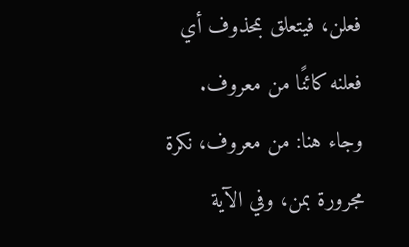فعلن، فيتعلق بمحذوف أي فعلنه كائنًا من معروف.
وجاء هنا: من معروف، نكرة مجرورة بمن، وفي الآية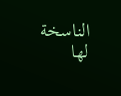الناسخة لها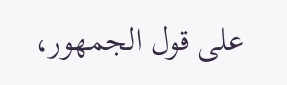على قول الجمهور،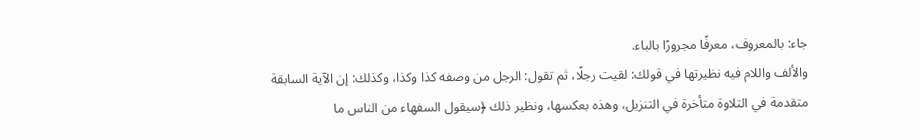جاء: بالمعروف، معرفًا مجرورًا بالباء.
والألف واللام فيه نظيرتها في قولك: لقيت رجلًا، ثم تقول: الرجل من وصفه كذا وكذا، وكذلك: إن الآية السابقة متقدمة في التلاوة متأخرة في التنزيل، وهذه بعكسها، ونظير ذلك ﴿سيقول السفهاء من الناس ما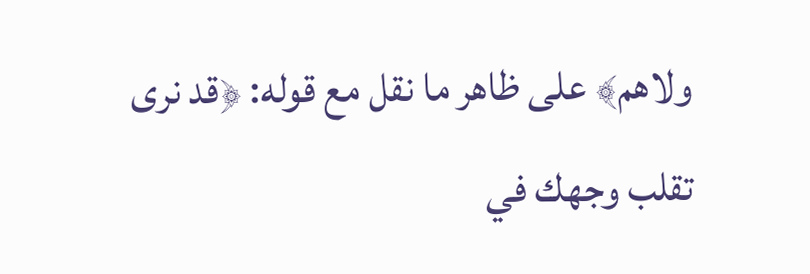ولاهم﴾ على ظاهر ما نقل مع قوله: ﴿قد نرى تقلب وجهك في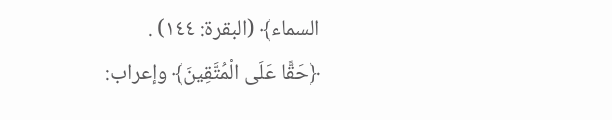السماء﴾ (البقرة: ١٤٤) .
﴿حَقًّا عَلَى الْمُتَّقِينَ﴾ وإعراب: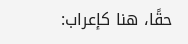حقًا، هنا كإعراب: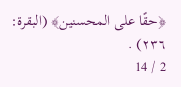﴿حقًا على المحسنين﴾ (البقرة: ٢٣٦) .
2 / 14